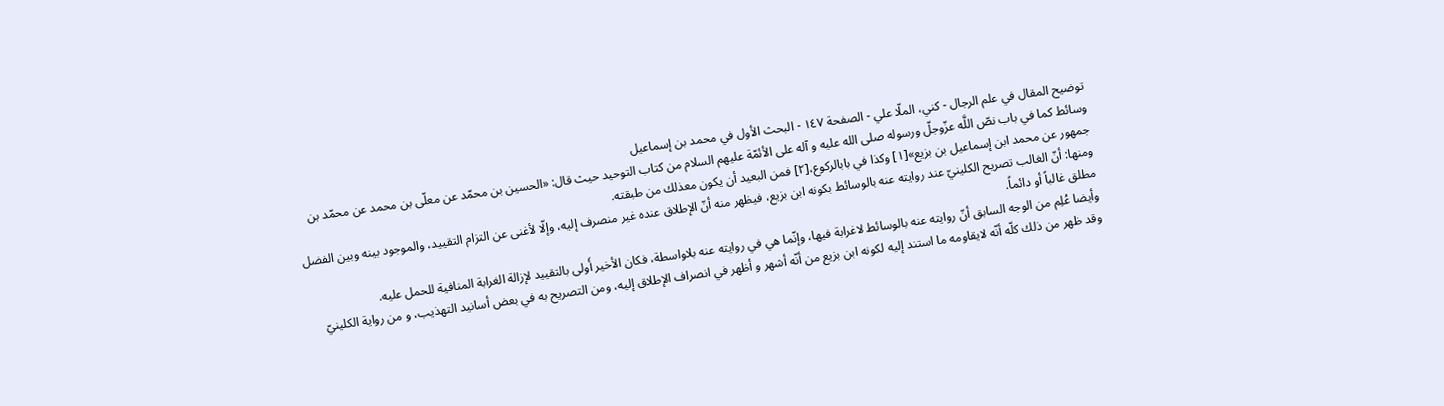توضيح المقال في علم الرجال - كني، الملّا علي - الصفحة ١٤٧ - البحث الأول في محمد بن إسماعيل
وسائط كما في باب نصّ اللَّه عزّوجلّ ورسوله صلى الله عليه و آله على الأئمّة عليهم السلام من كتاب التوحيد حيث قال: «الحسين بن محمّد عن معلّى بن محمد عن محمّد بن جمهور عن محمد ابن إسماعيل بن بزيع»[١] وكذا في بابالركوع،[٢] فمن البعيد أن يكون معذلك من طبقته.
ومنها: أنّ الغالب تصريح الكلينيّ عند روايته عنه بالوسائط بكونه ابن بزيع، فيظهر منه أنّ الإطلاق عنده غير منصرف إليه، وإلّا لأغنى عن التزام التقييد، والموجود بينه وبين الفضل مطلق غالباً أو دائماً.
وأيضا عُلِم من الوجه السابق أنّ روايته عنه بالوسائط لاغرابة فيها، وإنّما هي في روايته عنه بلاواسطة، فكان الأخير أَولى بالتقييد لإزالة الغرابة المنافية للحمل عليه.
وقد ظهر من ذلك كلّه أنّه لايقاومه ما استند إليه لكونه ابن بزيع من أنّه أشهر و أظهر في انصراف الإطلاق إليه، ومن التصريح به في بعض أسانيد التهذيب، و من رواية الكلينيّ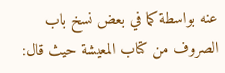عنه بواسطة كما في بعض نسخ باب الصروف من كتاب المعيشة حيث قال: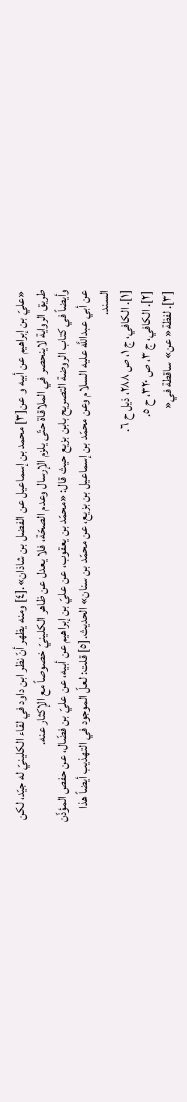«عليّ بن إبراهيم عن أبيه و عن[٣] محمد بن إسماعيل عن الفضل بن شاذان».[٤] ومنه يظهر أنّ نظر ابن داود في لقاء الكلينيّ له جيّد، لكن طريق الرواية لاينحصر في الملاقاة حتّى يلزم الإرسال وعدم الصحّة، فلا يعدل عن ظاهر الكلينيّ خصوصاً مع الإكثار عنه.
وأيضاً في كتاب الروضة التصريح بابن بزيع حيث قال: «محمّد بن يعقوب، عن عليّ بن إبراهيم عن أبيه، عن عليّ بن فضّال، عن حفص المؤذّن عن أبي عبداللَّه عليه السلام وعن محمّد بن إسماعيل بن بزيع، عن محمّد بن سنان» الحديث.[٥] قلت: لعلّ الموجود في التهذيب أيضاً هذا السند.
[١]. الكافي، ج ١، ص ٢٨٨، ذيل ح ٦.
[٢]. الكافي، ج ٣، ص ٣٢٠، ح ٥.
[٣]. لفظة« عن» ساقطة في«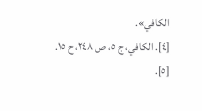الكافي».
[٤]. الكافي، ج ٥، ص ٢٤٨، ح ١٥.
[٥].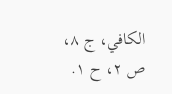الكافي، ج ٨، ص ٢، ح ١.